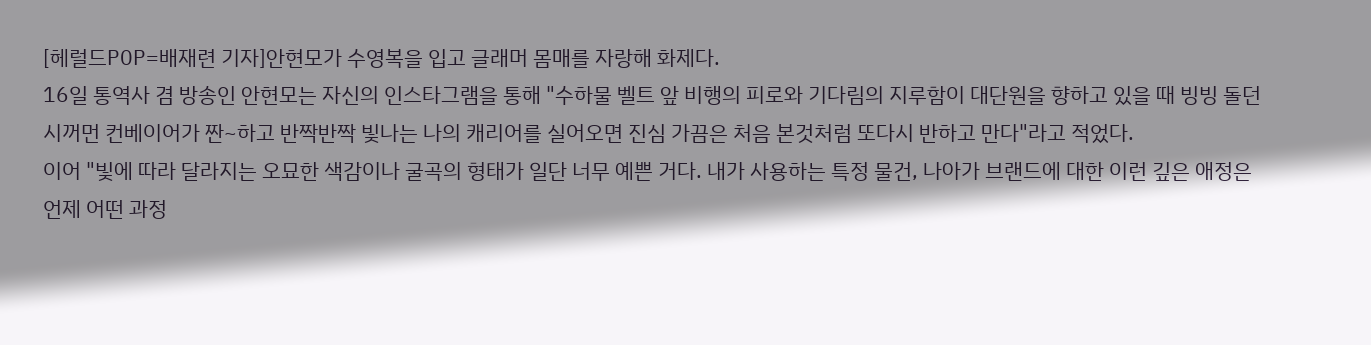[헤럴드POP=배재련 기자]안현모가 수영복을 입고 글래머 몸매를 자랑해 화제다.
16일 통역사 겸 방송인 안현모는 자신의 인스타그램을 통해 "수하물 벨트 앞 비행의 피로와 기다림의 지루함이 대단원을 향하고 있을 때 빙빙 돌던 시꺼먼 컨베이어가 짠~하고 반짝반짝 빛나는 나의 캐리어를 실어오면 진심 가끔은 처음 본것처럼 또다시 반하고 만다"라고 적었다.
이어 "빛에 따라 달라지는 오묘한 색감이나 굴곡의 형태가 일단 너무 예쁜 거다. 내가 사용하는 특정 물건, 나아가 브랜드에 대한 이런 깊은 애정은 언제 어떤 과정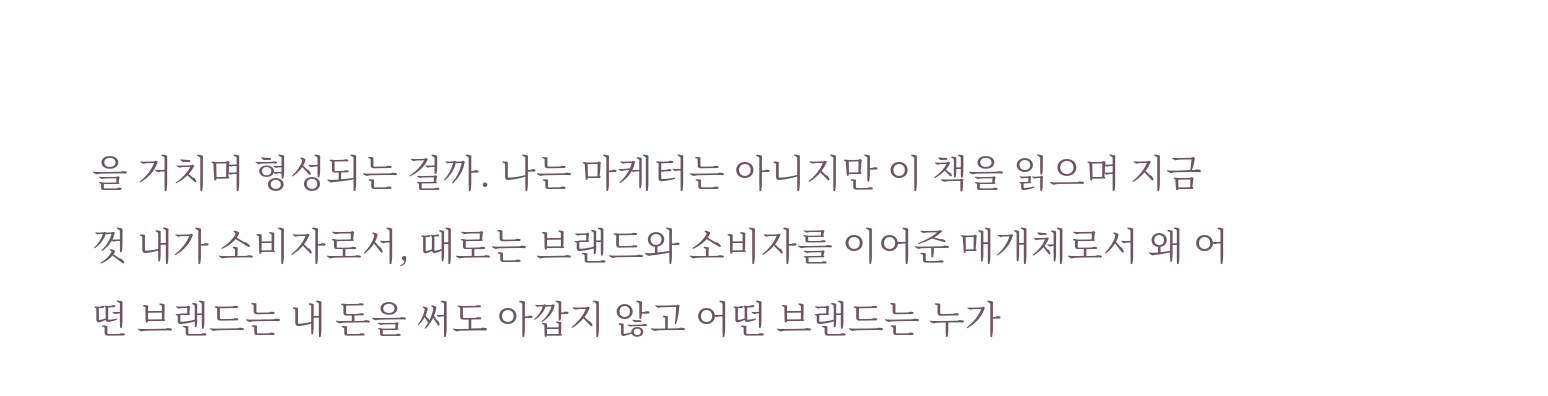을 거치며 형성되는 걸까. 나는 마케터는 아니지만 이 책을 읽으며 지금껏 내가 소비자로서, 때로는 브랜드와 소비자를 이어준 매개체로서 왜 어떤 브랜드는 내 돈을 써도 아깝지 않고 어떤 브랜드는 누가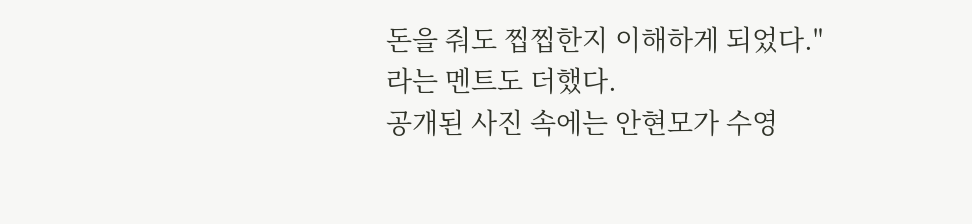돈을 줘도 찝찝한지 이해하게 되었다."라는 멘트도 더했다.
공개된 사진 속에는 안현모가 수영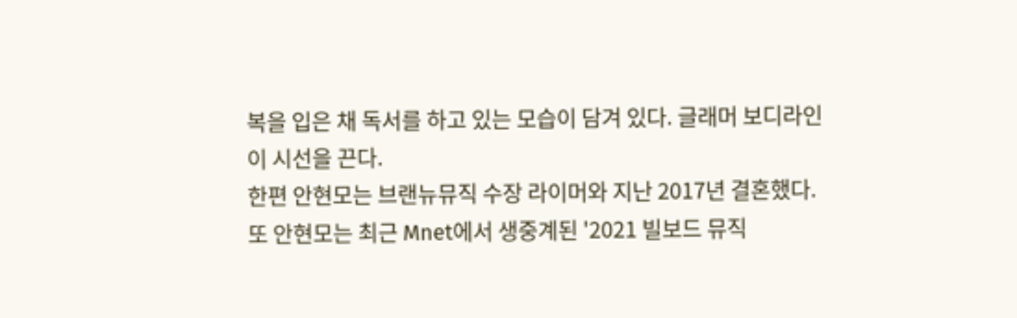복을 입은 채 독서를 하고 있는 모습이 담겨 있다. 글래머 보디라인이 시선을 끈다.
한편 안현모는 브랜뉴뮤직 수장 라이머와 지난 2017년 결혼했다. 또 안현모는 최근 Mnet에서 생중계된 '2021 빌보드 뮤직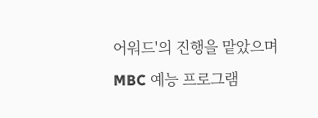어워드'의 진행을 맡았으며 MBC 예능 프로그램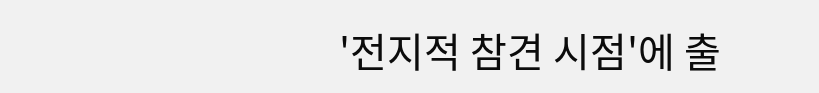'전지적 참견 시점'에 출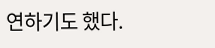연하기도 했다.